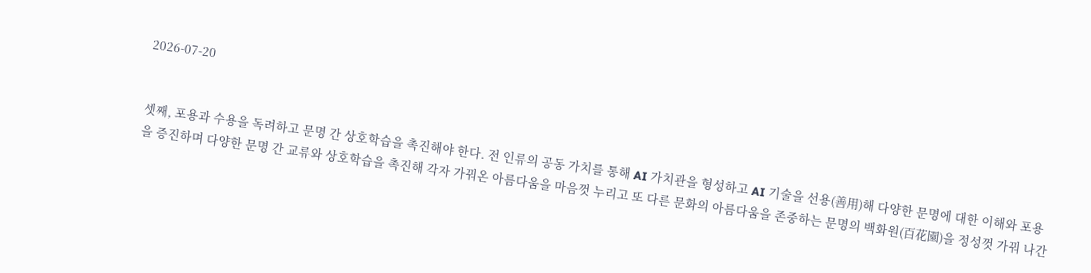2026-07-20


셋째, 포용과 수용을 독려하고 문명 간 상호학습을 촉진해야 한다. 전 인류의 공동 가치를 통해 AI 가치관을 형성하고 AI 기술을 선용(善用)해 다양한 문명에 대한 이해와 포용을 증진하며 다양한 문명 간 교류와 상호학습을 촉진해 각자 가꿔온 아름다움을 마음껏 누리고 또 다른 문화의 아름다움을 존중하는 문명의 백화원(百花園)을 정성껏 가꿔 나간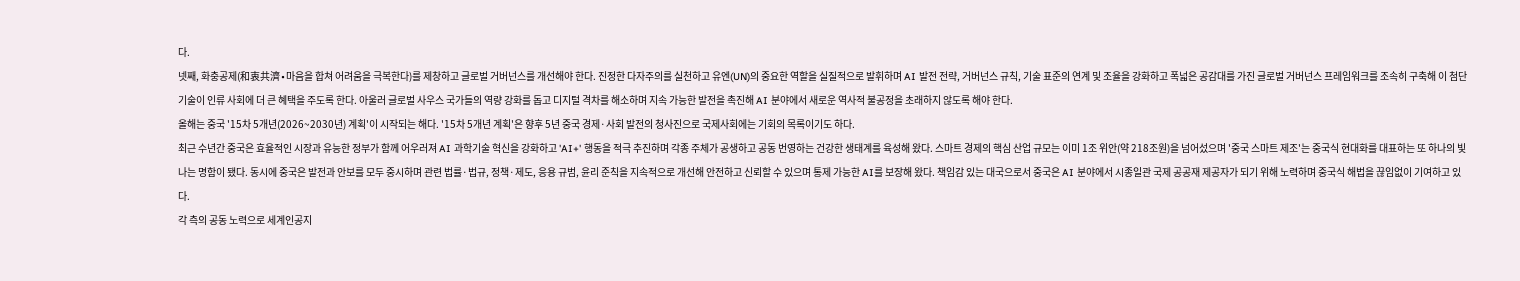다.
넷째, 화충공제(和衷共濟∙마음을 합쳐 어려움을 극복한다)를 제창하고 글로벌 거버넌스를 개선해야 한다. 진정한 다자주의를 실천하고 유엔(UN)의 중요한 역할을 실질적으로 발휘하며 AI 발전 전략, 거버넌스 규칙, 기술 표준의 연계 및 조율을 강화하고 폭넓은 공감대를 가진 글로벌 거버넌스 프레임워크를 조속히 구축해 이 첨단 기술이 인류 사회에 더 큰 혜택을 주도록 한다. 아울러 글로벌 사우스 국가들의 역량 강화를 돕고 디지털 격차를 해소하며 지속 가능한 발전을 촉진해 AI 분야에서 새로운 역사적 불공정을 초래하지 않도록 해야 한다.
올해는 중국 '15차 5개년(2026~2030년) 계획'이 시작되는 해다. '15차 5개년 계획'은 향후 5년 중국 경제·사회 발전의 청사진으로 국제사회에는 기회의 목록이기도 하다.
최근 수년간 중국은 효율적인 시장과 유능한 정부가 함께 어우러져 AI 과학기술 혁신을 강화하고 'AI+' 행동을 적극 추진하며 각종 주체가 공생하고 공동 번영하는 건강한 생태계를 육성해 왔다. 스마트 경제의 핵심 산업 규모는 이미 1조 위안(약 218조원)을 넘어섰으며 '중국 스마트 제조'는 중국식 현대화를 대표하는 또 하나의 빛나는 명함이 됐다. 동시에 중국은 발전과 안보를 모두 중시하며 관련 법률·법규, 정책·제도, 응용 규범, 윤리 준칙을 지속적으로 개선해 안전하고 신뢰할 수 있으며 통제 가능한 AI를 보장해 왔다. 책임감 있는 대국으로서 중국은 AI 분야에서 시종일관 국제 공공재 제공자가 되기 위해 노력하며 중국식 해법을 끊임없이 기여하고 있다.
각 측의 공동 노력으로 세계인공지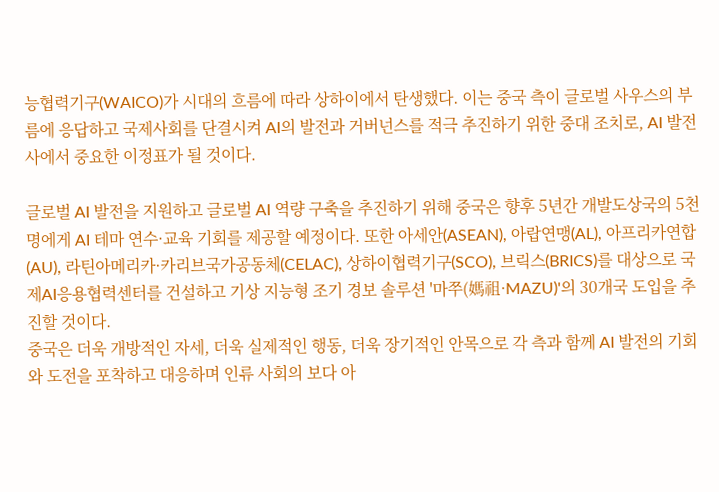능협력기구(WAICO)가 시대의 흐름에 따라 상하이에서 탄생했다. 이는 중국 측이 글로벌 사우스의 부름에 응답하고 국제사회를 단결시켜 AI의 발전과 거버넌스를 적극 추진하기 위한 중대 조치로, AI 발전사에서 중요한 이정표가 될 것이다.

글로벌 AI 발전을 지원하고 글로벌 AI 역량 구축을 추진하기 위해 중국은 향후 5년간 개발도상국의 5천 명에게 AI 테마 연수·교육 기회를 제공할 예정이다. 또한 아세안(ASEAN), 아랍연맹(AL), 아프리카연합(AU), 라틴아메리카·카리브국가공동체(CELAC), 상하이협력기구(SCO), 브릭스(BRICS)를 대상으로 국제AI응용협력센터를 건설하고 기상 지능형 조기 경보 솔루션 '마쭈(媽祖·MAZU)'의 30개국 도입을 추진할 것이다.
중국은 더욱 개방적인 자세, 더욱 실제적인 행동, 더욱 장기적인 안목으로 각 측과 함께 AI 발전의 기회와 도전을 포착하고 대응하며 인류 사회의 보다 아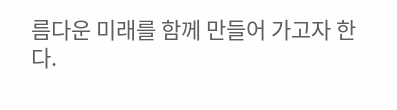름다운 미래를 함께 만들어 가고자 한다.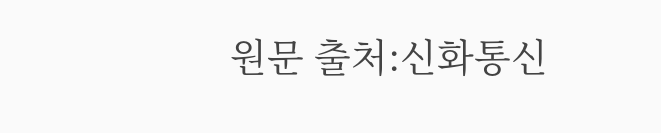원문 출처:신화통신